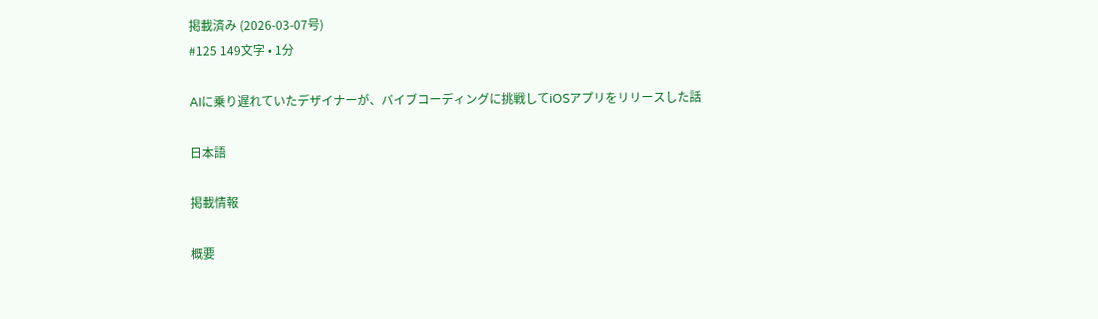掲載済み (2026-03-07号)
#125 149文字 • 1分

AIに乗り遅れていたデザイナーが、バイブコーディングに挑戦してiOSアプリをリリースした話

日本語

掲載情報

概要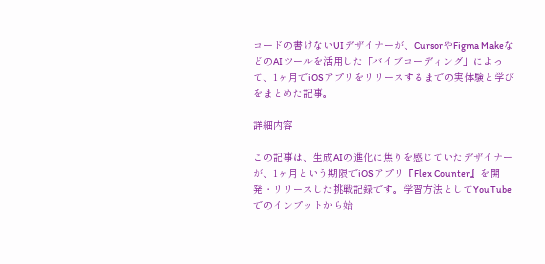コードの書けないUIデザイナーが、CursorやFigma MakeなどのAIツールを活用した「バイブコーディング」によって、1ヶ月でiOSアプリをリリースするまでの実体験と学びをまとめた記事。

詳細内容

この記事は、生成AIの進化に焦りを感じていたデザイナーが、1ヶ月という期限でiOSアプリ『Flex Counter』を開発・リリースした挑戦記録です。学習方法としてYouTubeでのインプットから始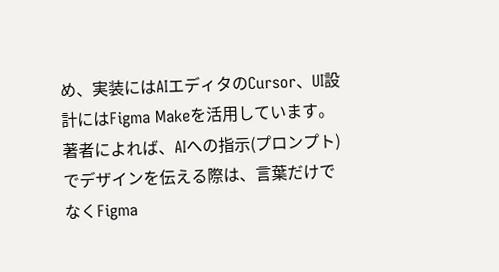め、実装にはAIエディタのCursor、UI設計にはFigma Makeを活用しています。著者によれば、AIへの指示(プロンプト)でデザインを伝える際は、言葉だけでなくFigma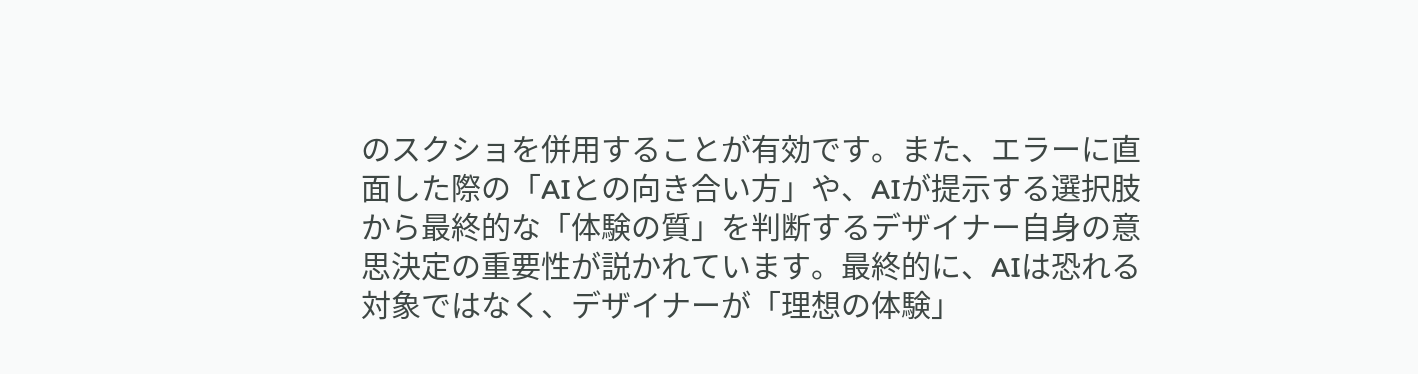のスクショを併用することが有効です。また、エラーに直面した際の「AIとの向き合い方」や、AIが提示する選択肢から最終的な「体験の質」を判断するデザイナー自身の意思決定の重要性が説かれています。最終的に、AIは恐れる対象ではなく、デザイナーが「理想の体験」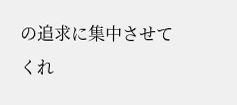の追求に集中させてくれ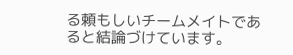る頼もしいチームメイトであると結論づけています。